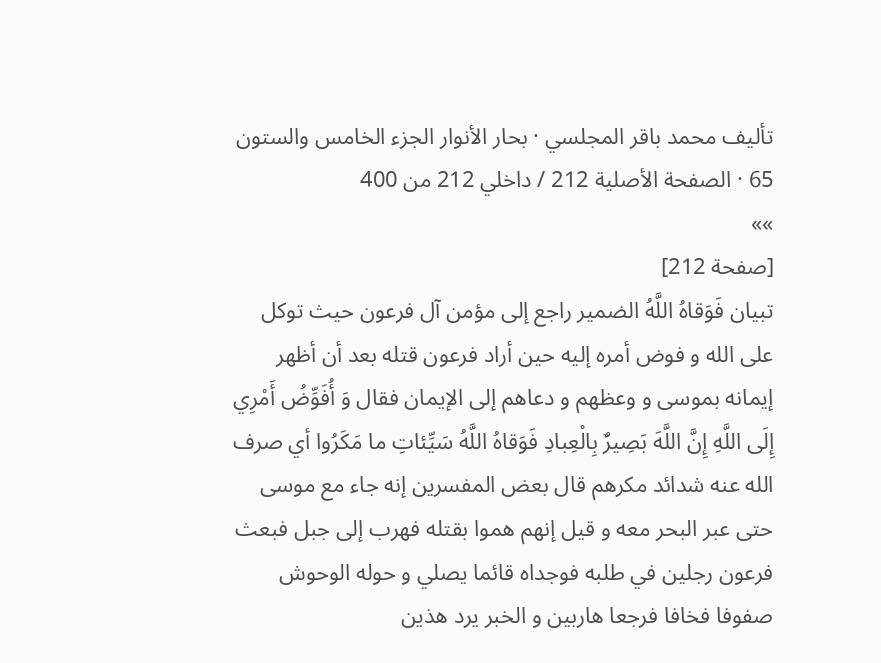تأليف محمد باقر المجلسي · بحار الأنوار الجزء الخامس والستون 65 · الصفحة الأصلية 212 / داخلي 212 من 400
»»
[صفحة 212]
تبيان فَوَقاهُ اللَّهُ الضمير راجع إلى مؤمن آل فرعون حيث توكل على الله و فوض أمره إليه حين أراد فرعون قتله بعد أن أظهر إيمانه بموسى و وعظهم و دعاهم إلى الإيمان فقال وَ أُفَوِّضُ أَمْرِي إِلَى اللَّهِ إِنَّ اللَّهَ بَصِيرٌ بِالْعِبادِ فَوَقاهُ اللَّهُ سَيِّئاتِ ما مَكَرُوا أي صرف الله عنه شدائد مكرهم قال بعض المفسرين إنه جاء مع موسى حتى عبر البحر معه و قيل إنهم هموا بقتله فهرب إلى جبل فبعث فرعون رجلين في طلبه فوجداه قائما يصلي و حوله الوحوش صفوفا فخافا فرجعا هاربين و الخبر يرد هذين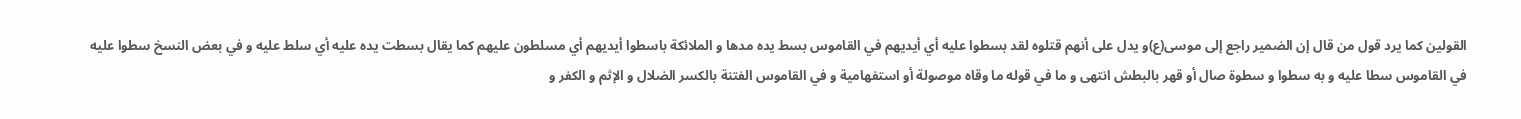القولين كما يرد قول من قال إن الضمير راجع إلى موسى(ع)و يدل على أنهم قتلوه لقد بسطوا عليه أي أيديهم في القاموس بسط يده مدها و الملائكة باسطوا أيديهم أي مسلطون عليهم كما يقال بسطت يده عليه أي سلط عليه و في بعض النسخ سطوا عليه في القاموس سطا عليه و به سطوا و سطوة صال أو قهر بالبطش انتهى و ما في قوله ما وقاه موصولة أو استفهامية و في القاموس الفتنة بالكسر الضلال و الإثم و الكفر و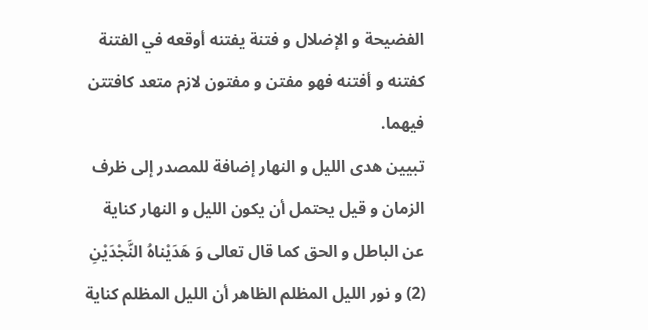الفضيحة و الإضلال و فتنة يفتنه أوقعه في الفتنة كفتنه و أفتنه فهو مفتن و مفتون لازم متعد كافتتن فيهما.
تبيين هدى الليل و النهار إضافة للمصدر إلى ظرف الزمان و قيل يحتمل أن يكون الليل و النهار كناية عن الباطل و الحق كما قال تعالى وَ هَدَيْناهُ النَّجْدَيْنِ (2) و نور الليل المظلم الظاهر أن الليل المظلم كناية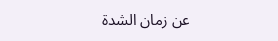عن زمان الشدة